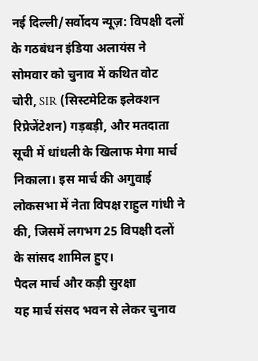नई दिल्ली/सर्वोदय न्यूज़: विपक्षी दलों के गठबंधन इंडिया अलायंस ने सोमवार को चुनाव में कथित वोट चोरी, SIR (सिस्टमेटिक इलेक्शन रिप्रेजेंटेशन) गड़बड़ी, और मतदाता सूची में धांधली के खिलाफ मेगा मार्च निकाला। इस मार्च की अगुवाई लोकसभा में नेता विपक्ष राहुल गांधी ने की, जिसमें लगभग 25 विपक्षी दलों के सांसद शामिल हुए।
पैदल मार्च और कड़ी सुरक्षा
यह मार्च संसद भवन से लेकर चुनाव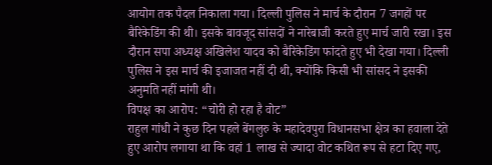आयोग तक पैदल निकाला गया। दिल्ली पुलिस ने मार्च के दौरान 7 जगहों पर बैरिकेडिंग की थी। इसके बावजूद सांसदों ने नारेबाजी करते हुए मार्च जारी रखा। इस दौरान सपा अध्यक्ष अखिलेश यादव को बैरिकेडिंग फांदते हुए भी देखा गया। दिल्ली पुलिस ने इस मार्च की इजाजत नहीं दी थी, क्योंकि किसी भी सांसद ने इसकी अनुमति नहीं मांगी थी।
विपक्ष का आरोप: “चोरी हो रहा है वोट”
राहुल गांधी ने कुछ दिन पहले बेंगलुरु के महादेवपुरा विधानसभा क्षेत्र का हवाला देते हुए आरोप लगाया था कि वहां 1 लाख से ज्यादा वोट कथित रूप से हटा दिए गए,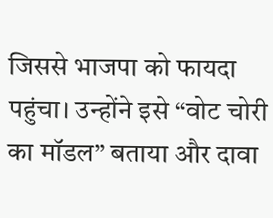जिससे भाजपा को फायदा पहुंचा। उन्होंने इसे “वोट चोरी का मॉडल” बताया और दावा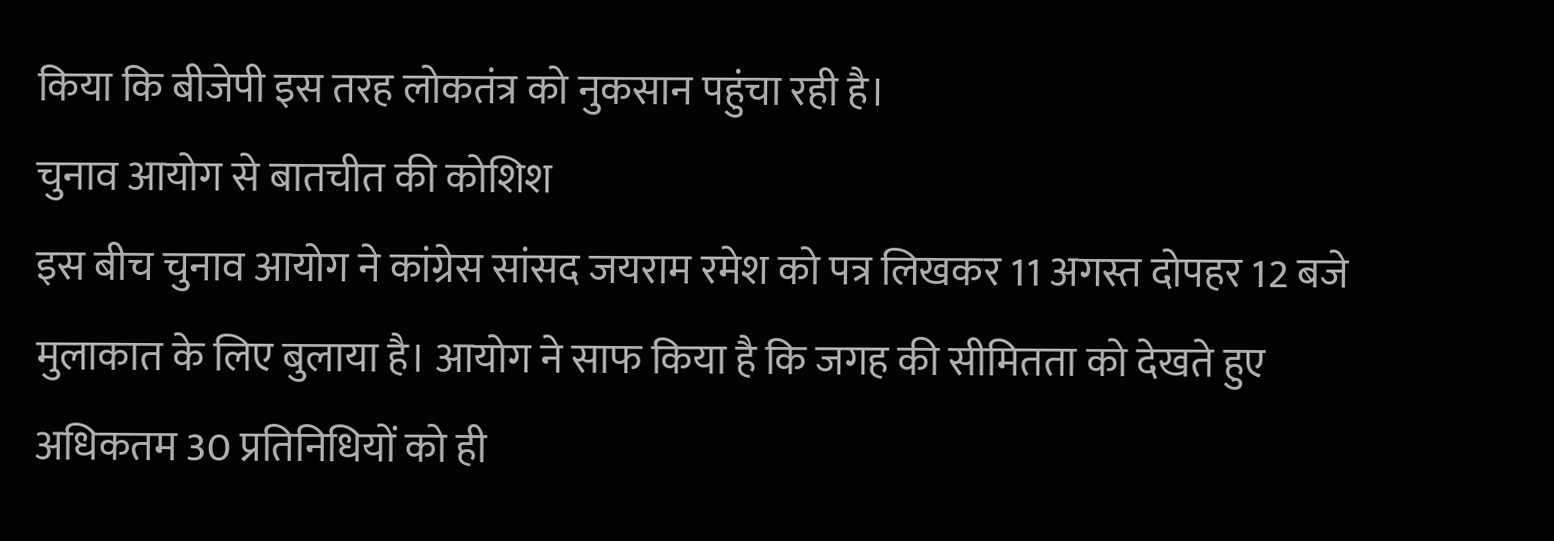किया कि बीजेपी इस तरह लोकतंत्र को नुकसान पहुंचा रही है।
चुनाव आयोग से बातचीत की कोशिश
इस बीच चुनाव आयोग ने कांग्रेस सांसद जयराम रमेश को पत्र लिखकर 11 अगस्त दोपहर 12 बजे मुलाकात के लिए बुलाया है। आयोग ने साफ किया है कि जगह की सीमितता को देखते हुए अधिकतम 30 प्रतिनिधियों को ही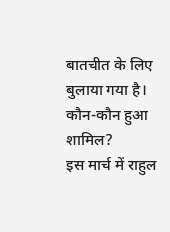बातचीत के लिए बुलाया गया है।
कौन-कौन हुआ शामिल?
इस मार्च में राहुल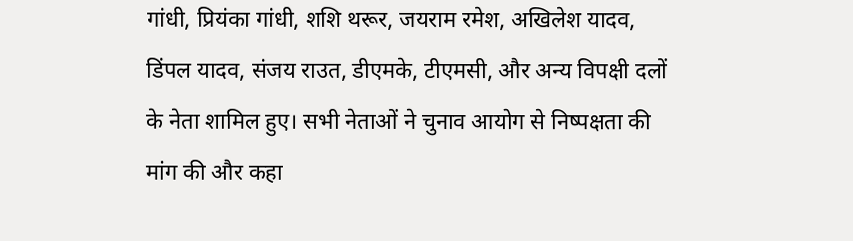गांधी, प्रियंका गांधी, शशि थरूर, जयराम रमेश, अखिलेश यादव, डिंपल यादव, संजय राउत, डीएमके, टीएमसी, और अन्य विपक्षी दलों के नेता शामिल हुए। सभी नेताओं ने चुनाव आयोग से निष्पक्षता की मांग की और कहा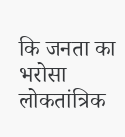कि जनता का भरोसा लोकतांत्रिक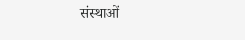संस्थाओं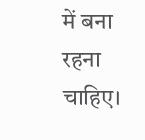में बना रहना चाहिए।